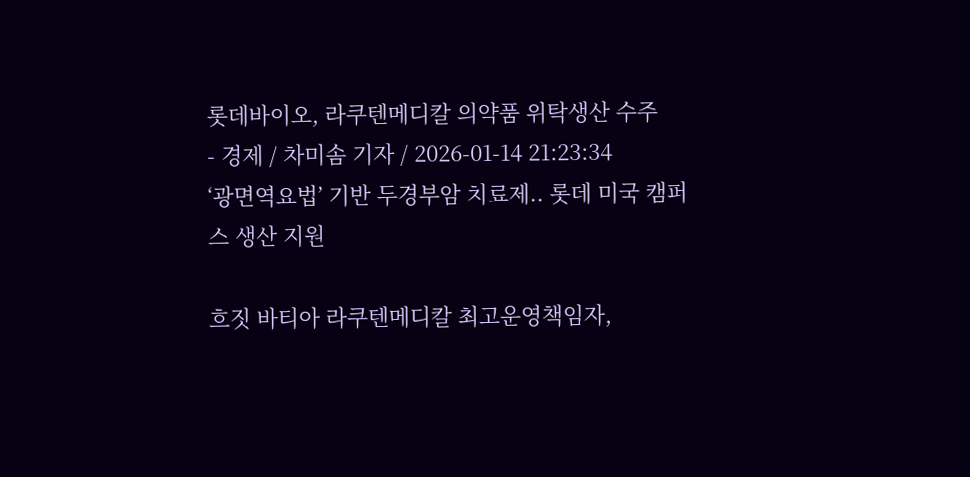롯데바이오, 라쿠텐메디칼 의약품 위탁생산 수주
- 경제 / 차미솜 기자 / 2026-01-14 21:23:34
‘광면역요법’ 기반 두경부암 치료제.. 롯데 미국 캠퍼스 생산 지원

흐짓 바티아 라쿠텐메디칼 최고운영책임자,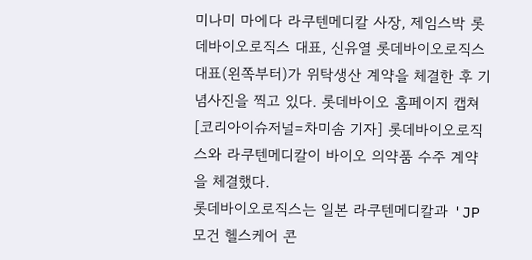미나미 마에다 라쿠텐메디칼 사장, 제임스박 롯데바이오로직스 대표, 신유열 롯데바이오로직스 대표(왼쪽부터)가 위탁생산 계약을 체결한 후 기념사진을 찍고 있다. 롯데바이오 홈페이지 캡쳐
[코리아이슈저널=차미솜 기자] 롯데바이오로직스와 라쿠텐메디칼이 바이오 의약품 수주 계약을 체결했다.
롯데바이오로직스는 일본 라쿠텐메디칼과 'JP모건 헬스케어 콘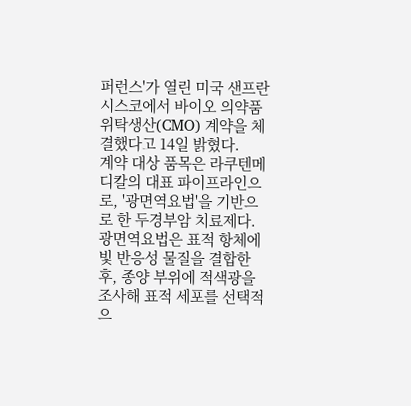퍼런스'가 열린 미국 샌프란시스코에서 바이오 의약품 위탁생산(CMO) 계약을 체결했다고 14일 밝혔다.
계약 대상 품목은 라쿠텐메디칼의 대표 파이프라인으로, '광면역요법'을 기반으로 한 두경부암 치료제다.
광면역요법은 표적 항체에 빛 반응성 물질을 결합한 후, 종양 부위에 적색광을 조사해 표적 세포를 선택적으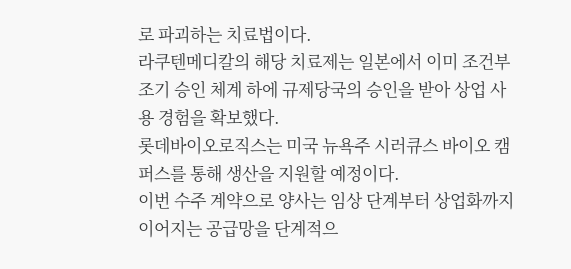로 파괴하는 치료법이다.
라쿠텐메디칼의 해당 치료제는 일본에서 이미 조건부 조기 승인 체계 하에 규제당국의 승인을 받아 상업 사용 경험을 확보했다.
롯데바이오로직스는 미국 뉴욕주 시러큐스 바이오 캠퍼스를 통해 생산을 지원할 예정이다.
이번 수주 계약으로 양사는 임상 단계부터 상업화까지 이어지는 공급망을 단계적으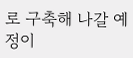로 구축해 나갈 예정이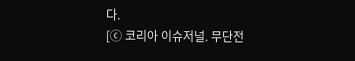다.
[ⓒ 코리아 이슈저널. 무단전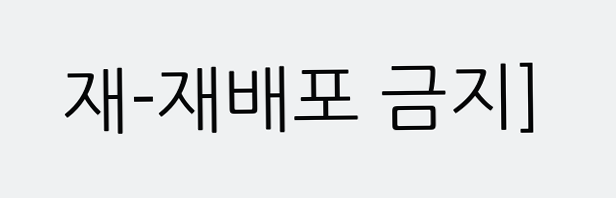재-재배포 금지]